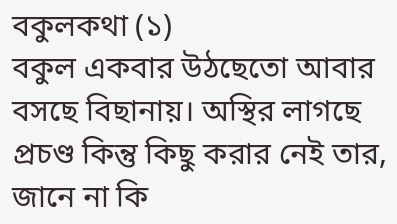বকুলকথা (১)
বকুল একবার উঠছেতো আবার বসছে বিছানায়। অস্থির লাগছে প্রচণ্ড কিন্তু কিছু করার নেই তার, জানে না কি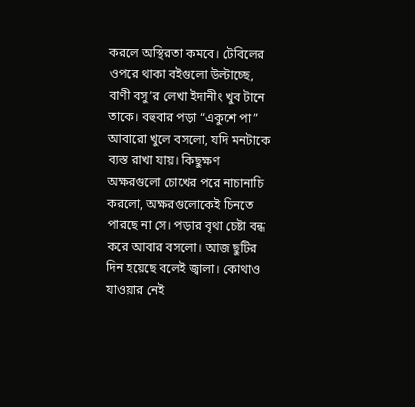করলে অস্থিরতা কমবে। টেবিলের ওপরে থাকা বইগুলো উল্টাচ্ছে, বাণী বসু’র লেখা ইদানীং খুব টানে তাকে। বহুবার পড়া “একুশে পা” আবারো খুলে বসলো, যদি মনটাকে ব্যস্ত রাখা যায়। কিছুক্ষণ অক্ষরগুলো চোখের পরে নাচানাচি করলো, অক্ষরগুলোকেই চিনতে পারছে না সে। পড়ার বৃথা চেষ্টা বন্ধ করে আবার বসলো। আজ ছুটির দিন হয়েছে বলেই জ্বালা। কোথাও যাওয়ার নেই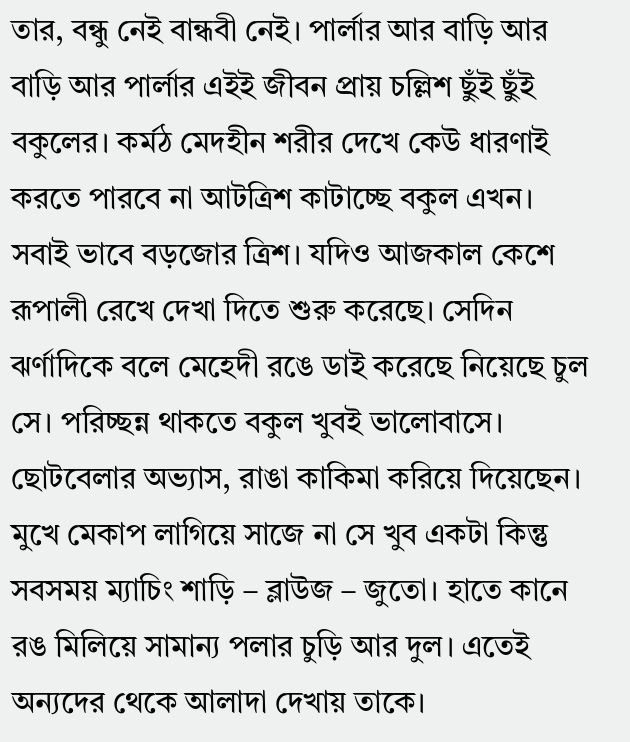তার, বন্ধু নেই বান্ধবী নেই। পার্লার আর বাড়ি আর বাড়ি আর পার্লার এইই জীবন প্রায় চল্লিশ ছুঁই ছুঁই বকুলের। কর্মঠ মেদহীন শরীর দেখে কেউ ধারণাই করতে পারবে না আটত্রিশ কাটাচ্ছে বকুল এখন। সবাই ভাবে বড়জোর ত্রিশ। যদিও আজকাল কেশে রূপালী রেখে দেখা দিতে শুরু করেছে। সেদিন ঝর্ণাদিকে বলে মেহেদী রঙে ডাই করেছে নিয়েছে চুল সে। পরিচ্ছন্ন থাকতে বকুল খুবই ভালোবাসে। ছোটবেলার অভ্যাস, রাঙা কাকিমা করিয়ে দিয়েছেন। মুখে মেকাপ লাগিয়ে সাজে না সে খুব একটা কিন্তু সবসময় ম্যাচিং শাড়ি – ব্লাউজ – জুতো। হাতে কানে রঙ মিলিয়ে সামান্য পলার চুড়ি আর দুল। এতেই অন্যদের থেকে আলাদা দেখায় তাকে।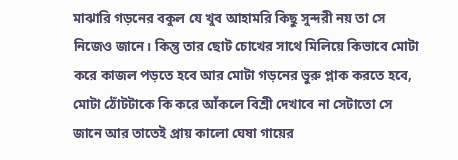মাঝারি গড়নের বকুল যে খুব আহামরি কিছু সুন্দরী নয় তা সে নিজেও জানে। কিন্তু তার ছোট চোখের সাথে মিলিয়ে কিভাবে মোটা করে কাজল পড়তে হবে আর মোটা গড়নের ভুরু প্লাক করতে হবে, মোটা ঠোঁটটাকে কি করে আঁকলে বিশ্রী দেখাবে না সেটাতো সে জানে আর তাতেই প্রায় কালো ঘেষা গায়ের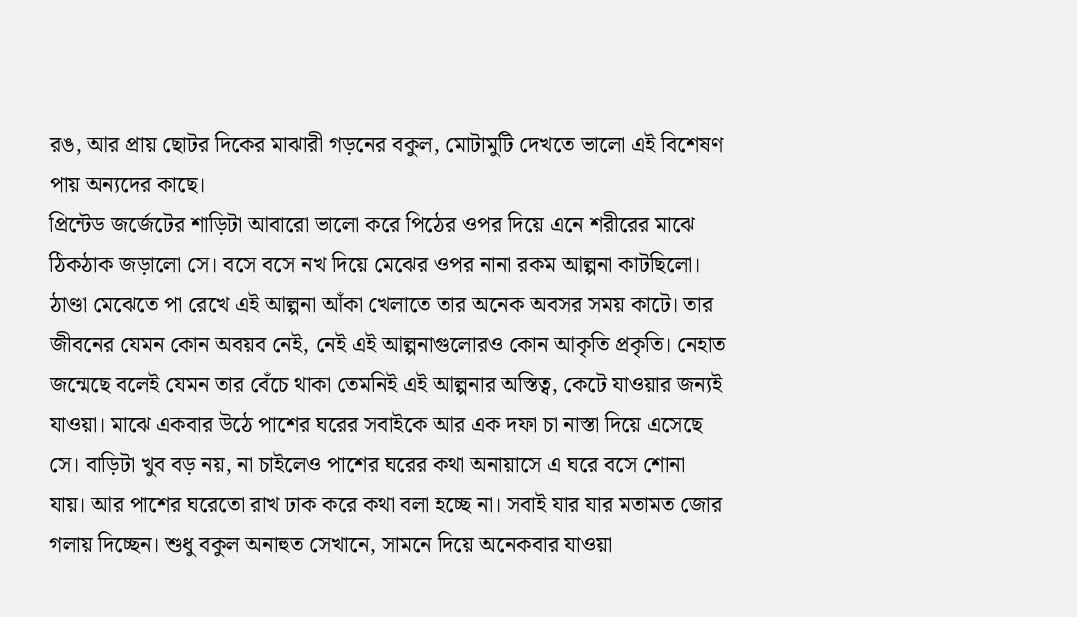রঙ, আর প্রায় ছোটর দিকের মাঝারী গড়নের বকুল, মোটামুটি দেখতে ভালো এই বিশেষণ পায় অন্যদের কাছে।
প্রিন্টেড জর্জেটের শাড়িটা আবারো ভালো করে পিঠের ওপর দিয়ে এনে শরীরের মাঝে ঠিকঠাক জড়ালো সে। বসে বসে নখ দিয়ে মেঝের ওপর নানা রকম আল্পনা কাটছিলো। ঠাণ্ডা মেঝেতে পা রেখে এই আল্পনা আঁকা খেলাতে তার অনেক অবসর সময় কাটে। তার জীবনের যেমন কোন অবয়ব নেই, নেই এই আল্পনাগুলোরও কোন আকৃতি প্রকৃতি। নেহাত জন্মেছে বলেই যেমন তার বেঁচে থাকা তেমনিই এই আল্পনার অস্তিত্ব, কেটে যাওয়ার জন্যই যাওয়া। মাঝে একবার উঠে পাশের ঘরের সবাইকে আর এক দফা চা নাস্তা দিয়ে এসেছে সে। বাড়িটা খুব বড় নয়, না চাইলেও পাশের ঘরের কথা অনায়াসে এ ঘরে বসে শোনা যায়। আর পাশের ঘরেতো রাখ ঢাক করে কথা বলা হচ্ছে না। সবাই যার যার মতামত জোর গলায় দিচ্ছেন। শুধু বকুল অনাহুত সেখানে, সামনে দিয়ে অনেকবার যাওয়া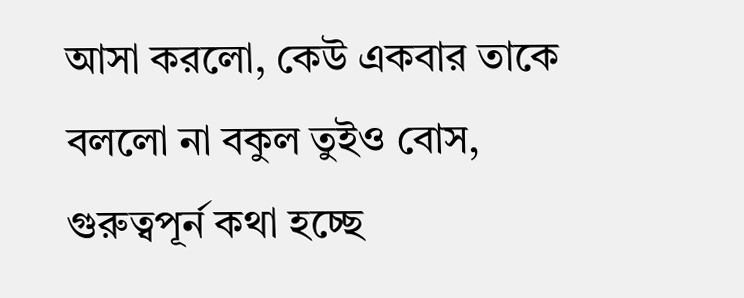আসা করলো, কেউ একবার তাকে বললো না বকুল তুইও বোস, গুরুত্বপূর্ন কথা হচ্ছে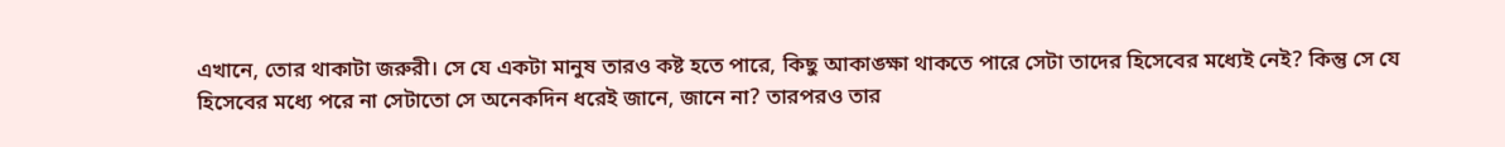এখানে, তোর থাকাটা জরুরী। সে যে একটা মানুষ তারও কষ্ট হতে পারে, কিছু আকাঙ্ক্ষা থাকতে পারে সেটা তাদের হিসেবের মধ্যেই নেই? কিন্তু সে যে হিসেবের মধ্যে পরে না সেটাতো সে অনেকদিন ধরেই জানে, জানে না? তারপরও তার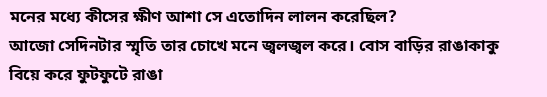মনের মধ্যে কীসের ক্ষীণ আশা সে এতোদিন লালন করেছিল?
আজো সেদিনটার স্মৃতি তার চোখে মনে জ্বলজ্বল করে। বোস বাড়ির রাঙাকাকু বিয়ে করে ফুটফুটে রাঙা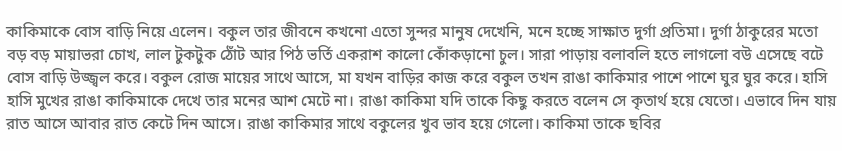কাকিমাকে বোস বাড়ি নিয়ে এলেন। বকুল তার জীবনে কখনো এতো সুন্দর মানুষ দেখেনি, মনে হচ্ছে সাক্ষাত দুর্গা প্রতিমা। দুর্গা ঠাকুরের মতো বড় বড় মায়াভরা চোখ, লাল টুকটুক ঠোঁট আর পিঠ ভর্তি একরাশ কালো কোঁকড়ানো চুল। সারা পাড়ায় বলাবলি হতে লাগলো বউ এসেছে বটে বোস বাড়ি উজ্জ্বল করে। বকুল রোজ মায়ের সাথে আসে, মা যখন বাড়ির কাজ করে বকুল তখন রাঙা কাকিমার পাশে পাশে ঘুর ঘুর করে। হাসি হাসি মুখের রাঙা কাকিমাকে দেখে তার মনের আশ মেটে না। রাঙা কাকিমা যদি তাকে কিছু করতে বলেন সে কৃতার্থ হয়ে যেতো। এভাবে দিন যায় রাত আসে আবার রাত কেটে দিন আসে। রাঙা কাকিমার সাথে বকুলের খুব ভাব হয়ে গেলো। কাকিমা তাকে ছবির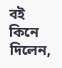বই কিনে দিলেন,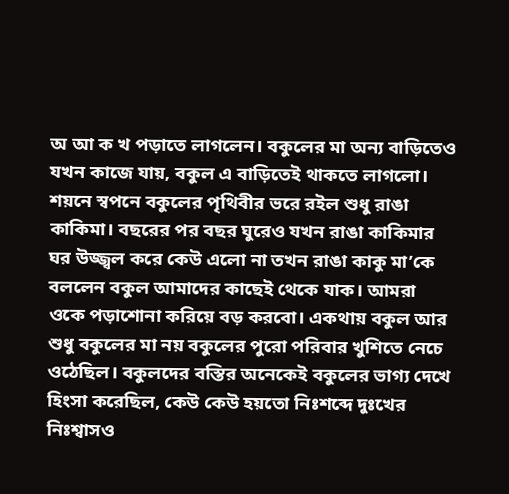অ আ ক খ পড়াতে লাগলেন। বকুলের মা অন্য বাড়িতেও যখন কাজে যায়, বকুল এ বাড়িতেই থাকতে লাগলো। শয়নে স্বপনে বকুলের পৃথিবীর ভরে রইল শুধু রাঙা কাকিমা। বছরের পর বছর ঘুরেও যখন রাঙা কাকিমার ঘর উজ্জ্বল করে কেউ এলো না তখন রাঙা কাকু মা’কে বললেন বকুল আমাদের কাছেই থেকে যাক। আমরা ওকে পড়াশোনা করিয়ে বড় করবো। একথায় বকুল আর শুধু বকুলের মা নয় বকুলের পুরো পরিবার খুশিতে নেচে ওঠেছিল। বকুলদের বস্তির অনেকেই বকুলের ভাগ্য দেখে হিংসা করেছিল, কেউ কেউ হয়তো নিঃশব্দে দুঃখের নিঃশ্বাসও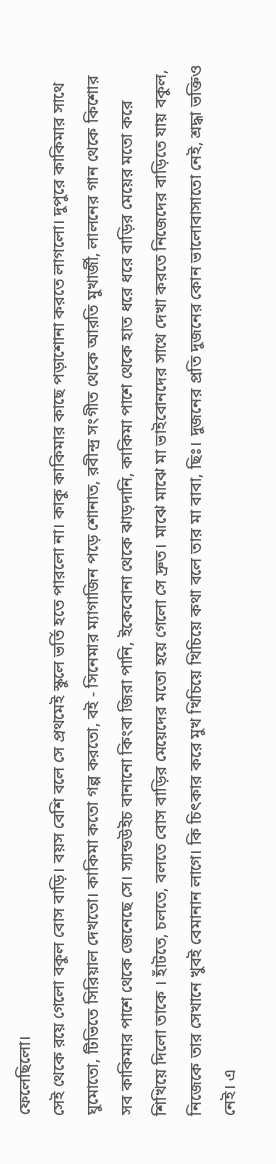ফেলেছিলো।
সেই থেকে রয়ে গেলো বকুল বোস বাড়ি। বয়স বেশি বলে সে প্রথমেই স্কুলে ভর্তি হতে পারলো না। কাকু কাকিমার কাছে পড়াশোনা করতে লাগলো। দুপুরে কাকিমার সাথে ঘুমোতো, টিভিতে সিরিয়াল দেখতো। কাকিমা কতো গল্প করতো, বই - সিনেমার ম্যাগাজিন পড়ে শোনাত, রবীন্দ্র সংগীত থেকে আরতি মুখার্জী, লালনের গান থেকে কিশোর সব কাকিমার পাশে থেকে জেনেছে সে। স্যান্ডউইচ বানানো কিংবা জিরা পানি, ইকেবোনা থেকে ঝাড়দানি, কাকিমা পাশে থেকে হাত ধরে ধরে বাড়ির মেয়ের মতো করে শিখিয়ে দিলো তাকে । হাঁটতে, চলতে, বলতে বোস বাড়ির মেয়েদের মতো হয়ে গেলো সে দ্রুত। মাঝে মাঝে মা ভাইবোনদের সাথে দেখা করতে নিজেদের বাড়িতে যায় বকুল, নিজেকে তার সেখানে খুবই বেমানান লাগে। কি চিৎকার করে মুখ খিচিয়ে খিচিয়ে কথা বলে তার মা বাবা, ছিঃ। দুজনের প্রতি দুজনের কোন ভালোবাসাতো নেই, শ্রদ্ধা ভক্তিও নেই। এ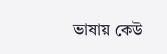ভাষায় কেউ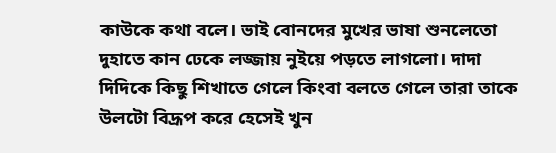কাউকে কথা বলে। ভাই বোনদের মুখের ভাষা শুনলেতো দুহাতে কান ঢেকে লজ্জায় নুইয়ে পড়তে লাগলো। দাদা দিদিকে কিছু শিখাতে গেলে কিংবা বলতে গেলে তারা তাকে উলটো বিদ্রূপ করে হেসেই খুন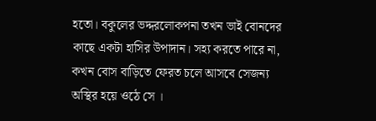হতো। বকুলের ভদ্দরলোকপনা তখন ভাই বোনদের কাছে একটা হাসির উপাদান। সহ্য করতে পারে না, কখন বোস বাড়িতে ফেরত চলে আসবে সেজন্য অস্থির হয়ে ওঠে সে ।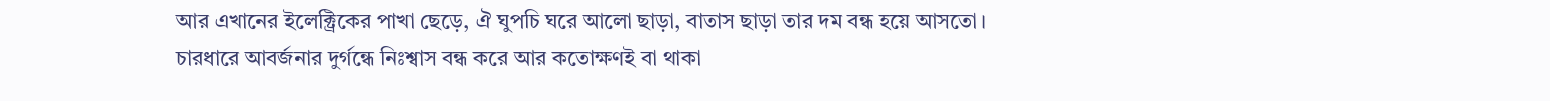আর এখানের ইলেক্ট্রিকের পাখা ছেড়ে, ঐ ঘুপচি ঘরে আলো ছাড়া, বাতাস ছাড়া তার দম বন্ধ হয়ে আসতো। চারধারে আবর্জনার দুর্গন্ধে নিঃশ্বাস বন্ধ করে আর কতোক্ষণই বা থাকা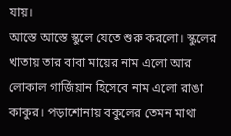যায়।
আস্তে আস্তে স্কুলে যেতে শুরু করলো। স্কুলের খাতায় তার বাবা মায়ের নাম এলো আর লোকাল গার্জিয়ান হিসেবে নাম এলো রাঙা কাকুর। পড়াশোনায় বকুলের তেমন মাথা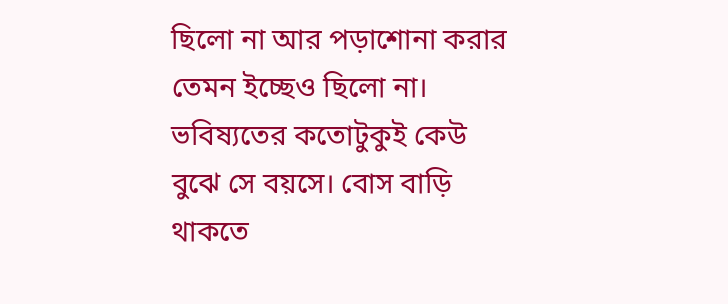ছিলো না আর পড়াশোনা করার তেমন ইচ্ছেও ছিলো না। ভবিষ্যতের কতোটুকুই কেউ বুঝে সে বয়সে। বোস বাড়ি থাকতে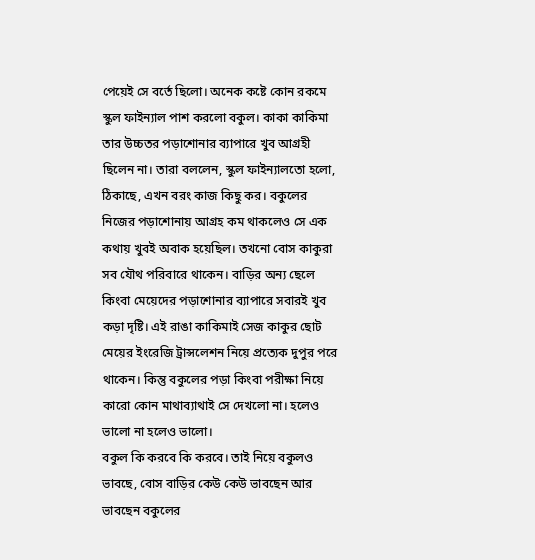পেয়েই সে বর্তে ছিলো। অনেক কষ্টে কোন রকমে স্কুল ফাইন্যাল পাশ করলো বকুল। কাকা কাকিমা তার উচ্চতর পড়াশোনার ব্যাপারে খুব আগ্রহী ছিলেন না। তারা বললেন, স্কুল ফাইন্যালতো হলো, ঠিকাছে, এখন বরং কাজ কিছু কর। বকুলের নিজের পড়াশোনায় আগ্রহ কম থাকলেও সে এক কথায় খুবই অবাক হয়েছিল। তখনো বোস কাকুরা সব যৌথ পরিবারে থাকেন। বাড়ির অন্য ছেলে কিংবা মেয়েদের পড়াশোনার ব্যাপারে সবারই খুব কড়া দৃষ্টি। এই রাঙা কাকিমাই সেজ কাকুর ছোট মেয়ের ইংরেজি ট্রান্সলেশন নিয়ে প্রত্যেক দুপুর পরে থাকেন। কিন্তু বকুলের পড়া কিংবা পরীক্ষা নিয়ে কারো কোন মাথাব্যাথাই সে দেখলো না। হলেও ভালো না হলেও ভালো।
বকুল কি করবে কি করবে। তাই নিয়ে বকুলও ভাবছে, বোস বাড়ির কেউ কেউ ভাবছেন আর ভাবছেন বকুলের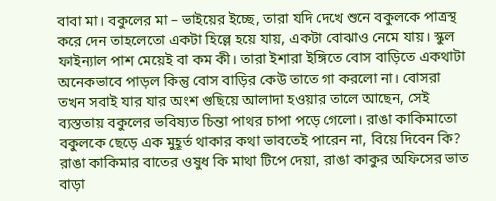বাবা মা। বকুলের মা – ভাইয়ের ইচ্ছে, তারা যদি দেখে শুনে বকুলকে পাত্রস্থ করে দেন তাহলেতো একটা হিল্লে হয়ে যায়, একটা বোঝাও নেমে যায়। স্কুল ফাইন্যাল পাশ মেয়েই বা কম কী। তারা ইশারা ইঙ্গিতে বোস বাড়িতে একথাটা অনেকভাবে পাড়ল কিন্তু বোস বাড়ির কেউ তাতে গা করলো না। বোসরা তখন সবাই যার যার অংশ গুছিয়ে আলাদা হওয়ার তালে আছেন, সেই ব্যস্ততায় বকুলের ভবিষ্যত চিন্তা পাথর চাপা পড়ে গেলো। রাঙা কাকিমাতো বকুলকে ছেড়ে এক মুহূর্ত থাকার কথা ভাবতেই পারেন না, বিয়ে দিবেন কি? রাঙা কাকিমার বাতের ওষুধ কি মাথা টিপে দেয়া, রাঙা কাকুর অফিসের ভাত বাড়া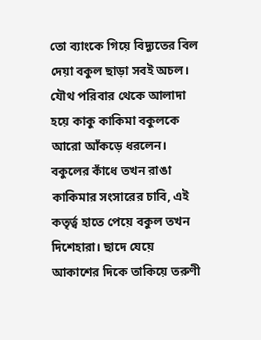তো ব্যাংকে গিয়ে বিদ্যুতের বিল দেয়া বকুল ছাড়া সবই অচল। যৌথ পরিবার থেকে আলাদা হয়ে কাকু কাকিমা বকুলকে আরো আঁকড়ে ধরলেন। বকুলের কাঁধে তখন রাঙা কাকিমার সংসারের চাবি, এই কতৃর্ত্ব হাতে পেয়ে বকুল তখন দিশেহারা। ছাদে যেয়ে আকাশের দিকে তাকিয়ে তরুণী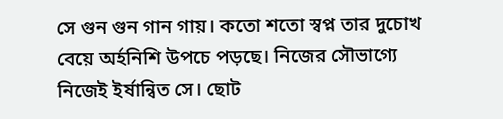সে গুন গুন গান গায়। কতো শতো স্বপ্ন তার দুচোখ বেয়ে অর্হনিশি উপচে পড়ছে। নিজের সৌভাগ্যে নিজেই ইর্ষান্বিত সে। ছোট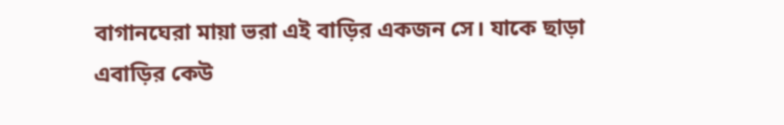বাগানঘেরা মায়া ভরা এই বাড়ির একজন সে। যাকে ছাড়া এবাড়ির কেউ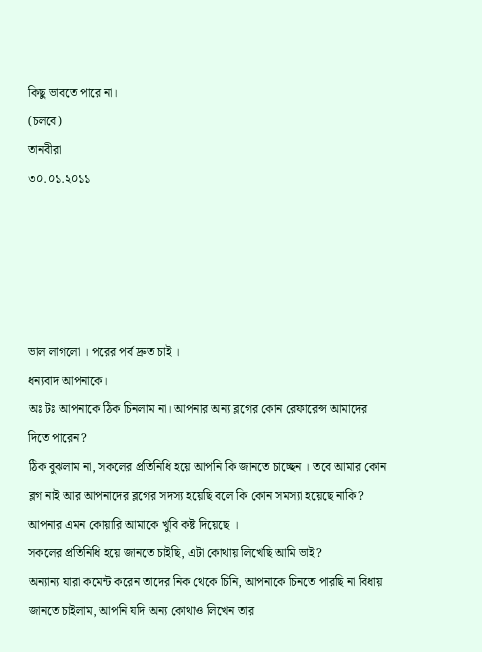কিছু ভাবতে পারে না।
(চলবে)
তানবীরা
৩০.০১.২০১১





ভাল লাগলো । পরের পর্ব দ্রুত চাই ।
ধন্যবাদ আপনাকে।
অঃ টঃ আপনাকে ঠিক চিনলাম না। আপনার অন্য ব্লগের কোন রেফারেন্স আমাদের দিতে পারেন?
ঠিক বুঝলাম না, সকলের প্রতিনিধি হয়ে আপনি কি জানতে চাচ্ছেন । তবে আমার কোন ব্লগ নাই আর আপনাদের ব্লগের সদস্য হয়েছি বলে কি কোন সমস্যা হয়েছে নাকি? আপনার এমন কোয়ারি আমাকে খুবি কষ্ট দিয়েছে ।
সকলের প্রতিনিধি হয়ে জানতে চাইছি, এটা কোথায় লিখেছি আমি ভাই?
অন্যান্য যারা কমেন্ট করেন তাদের নিক থেকে চিনি, আপনাকে চিনতে পারছি না বিধায় জানতে চাইলাম, আপনি যদি অন্য কোথাও লিখেন তার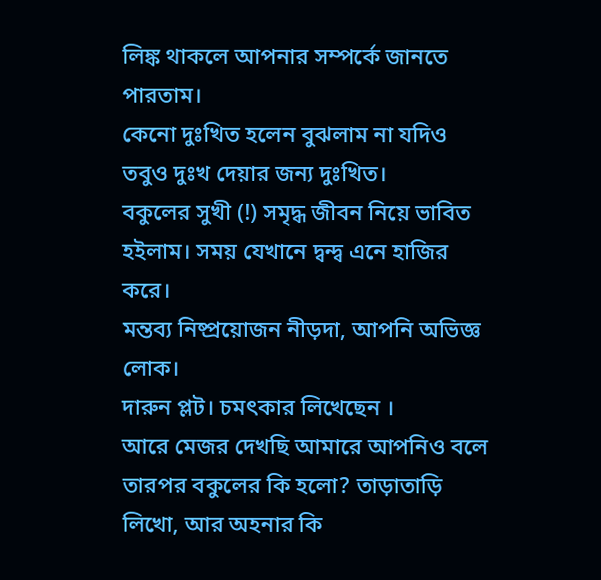লিঙ্ক থাকলে আপনার সম্পর্কে জানতে পারতাম।
কেনো দুঃখিত হলেন বুঝলাম না যদিও তবুও দুঃখ দেয়ার জন্য দুঃখিত।
বকুলের সুখী (!) সমৃদ্ধ জীবন নিয়ে ভাবিত হইলাম। সময় যেখানে দ্বন্দ্ব এনে হাজির করে।
মন্তব্য নিষ্প্রয়োজন নীড়দা, আপনি অভিজ্ঞ লোক।
দারুন প্লট। চমৎকার লিখেছেন ।
আরে মেজর দেখছি আমারে আপনিও বলে
তারপর বকুলের কি হলো? তাড়াতাড়ি লিখো, আর অহনার কি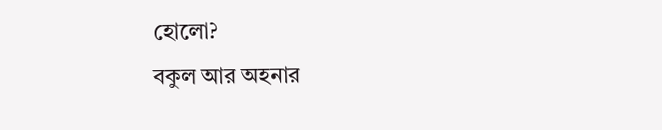হোলো?
বকুল আর অহনার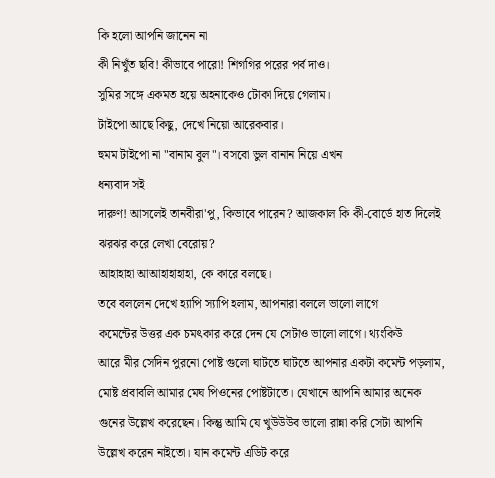কি হলো আপনি জানেন না
কী নিখুঁত ছবি! কীভাবে পারো! শিগগির পরের পর্ব দাও।
সুমির সঙ্গে একমত হয়ে অহনাকেও টোকা দিয়ে গেলাম।
টাইপো আছে কিছু, দেখে নিয়ো আরেকবার।
হুমম টাইপো না "বানাম বুল"। বসবো ভুল বানান নিয়ে এখন
ধন্যবাদ সই
দারুণ! আসলেই তানবীরা'পু, কিভাবে পারেন? আজকাল কি কী-বোর্ডে হাত দিলেই ঝরঝর করে লেখা বেরোয়?
আহাহাহা আআহাহাহাহা, কে কারে বলছে।
তবে বললেন দেখে হ্যাপি স্যাপি হলাম, আপনারা বললে ভালো লাগে
কমেন্টের উত্তর এক চমৎকার করে দেন যে সেটাও ভালো লাগে। থ্যংকিউ
আরে মীর সেদিন পুরনো পোষ্ট গুলো ঘাটতে ঘাটতে আপনার একটা কমেন্ট পড়লাম, মোষ্ট প্রবাবলি আমার মেঘ পিওনের পোষ্টটাতে। যেখানে আপনি আমার অনেক গুনের উল্লেখ করেছেন। কিন্তু আমি যে খুউউউব ভালো রান্না করি সেটা আপনি উল্লেখ করেন নাইতো। যান কমেন্ট এডিট করে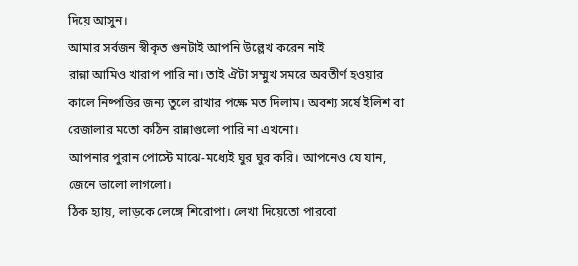দিয়ে আসুন।
আমার সর্বজন স্বীকৃত গুনটাই আপনি উল্লেখ করেন নাই
রান্না আমিও খারাপ পারি না। তাই ঐটা সম্মুখ সমরে অবতীর্ণ হওয়ার কালে নিষ্পত্তির জন্য তুলে রাখার পক্ষে মত দিলাম। অবশ্য সর্ষে ইলিশ বা রেজালার মতো কঠিন রান্নাগুলো পারি না এখনো।
আপনার পুরান পোস্টে মাঝে-মধ্যেই ঘুর ঘুর করি। আপনেও যে যান, জেনে ভালো লাগলো।
ঠিক হ্যায়, লাড়কে লেঙ্গে শিরোপা। লেখা দিয়েতো পারবো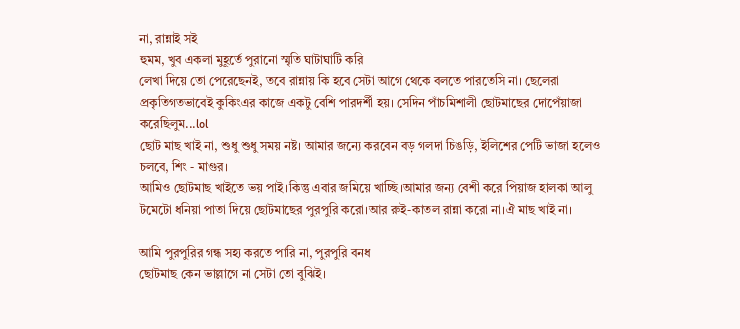না, রান্নাই সই
হুমম, খুব একলা মুহূর্তে পুরানো স্মৃতি ঘাটাঘাটি করি
লেখা দিয়ে তো পেরেছেনই, তবে রান্নায় কি হবে সেটা আগে থেকে বলতে পারতেসি না। ছেলেরা প্রকৃতিগতভাবেই কুকিংএর কাজে একটু বেশি পারদর্শী হয়। সেদিন পাঁচমিশালী ছোটমাছের দোপেঁয়াজা করেছিলুম...lol
ছোট মাছ খাই না, শুধু শুধু সময় নষ্ট। আমার জন্যে করবেন বড় গলদা চিঙড়ি, ইলিশের পেটি ভাজা হলেও চলবে, শিং - মাগুর।
আমিও ছোটমাছ খাইতে ভয় পাই।কিন্তু এবার জমিয়ে খাচ্ছি।আমার জন্য বেশী করে পিয়াজ হালকা আলু টমেটো ধনিয়া পাতা দিয়ে ছোটমাছের পুরপুরি করো।আর রুই-কাতল রান্না করো না।ঐ মাছ খাই না।

আমি পুরপুরির গন্ধ সহ্য করতে পারি না, পুরপুরি বনধ
ছোটমাছ কেন ভাল্লাগে না সেটা তো বুঝিই।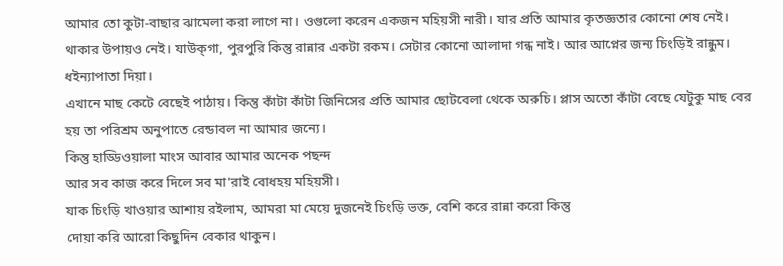আমার তো কুটা-বাছার ঝামেলা করা লাগে না। ওগুলো করেন একজন মহিয়সী নারী। যার প্রতি আমার কৃতজ্ঞতার কোনো শেষ নেই। থাকার উপায়ও নেই। যাউক্গা, পুরপুরি কিন্তু রান্নার একটা রকম। সেটার কোনো আলাদা গন্ধ নাই। আর আপ্নের জন্য চিংড়িই রান্ধুম। ধইন্যাপাতা দিয়া।
এখানে মাছ কেটে বেছেই পাঠায়। কিন্তু কাঁটা কাঁটা জিনিসের প্রতি আমার ছোটবেলা থেকে অরুচি। প্লাস অতো কাঁটা বেছে যেটুকু মাছ বের হয় তা পরিশ্রম অনুপাতে রেন্ডাবল না আমার জন্যে।
কিন্তু হাড্ডিওয়ালা মাংস আবার আমার অনেক পছন্দ
আর সব কাজ করে দিলে সব মা'রাই বোধহয় মহিয়সী।
যাক চিংড়ি খাওয়ার আশায় রইলাম, আমরা মা মেয়ে দুজনেই চিংড়ি ভক্ত, বেশি করে রান্না করো কিন্তু
দোয়া করি আরো কিছুদিন বেকার থাকুন।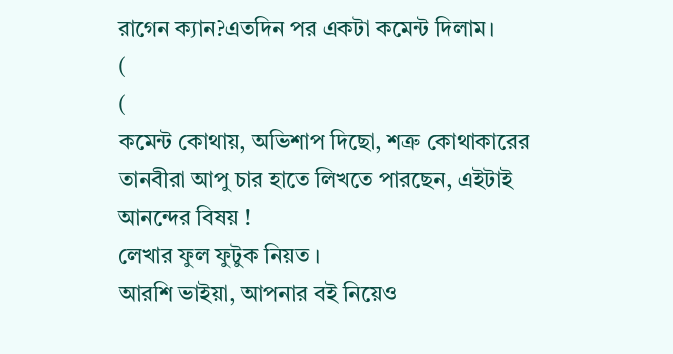রাগেন ক্যান?এতদিন পর একটা কমেন্ট দিলাম।
(
(
কমেন্ট কোথায়, অভিশাপ দিছো, শত্রু কোথাকারের
তানবীরা আপু চার হাতে লিখতে পারছেন, এইটাই আনন্দের বিষয় !
লেখার ফুল ফুটুক নিয়ত ।
আরশি ভাইয়া, আপনার বই নিয়েও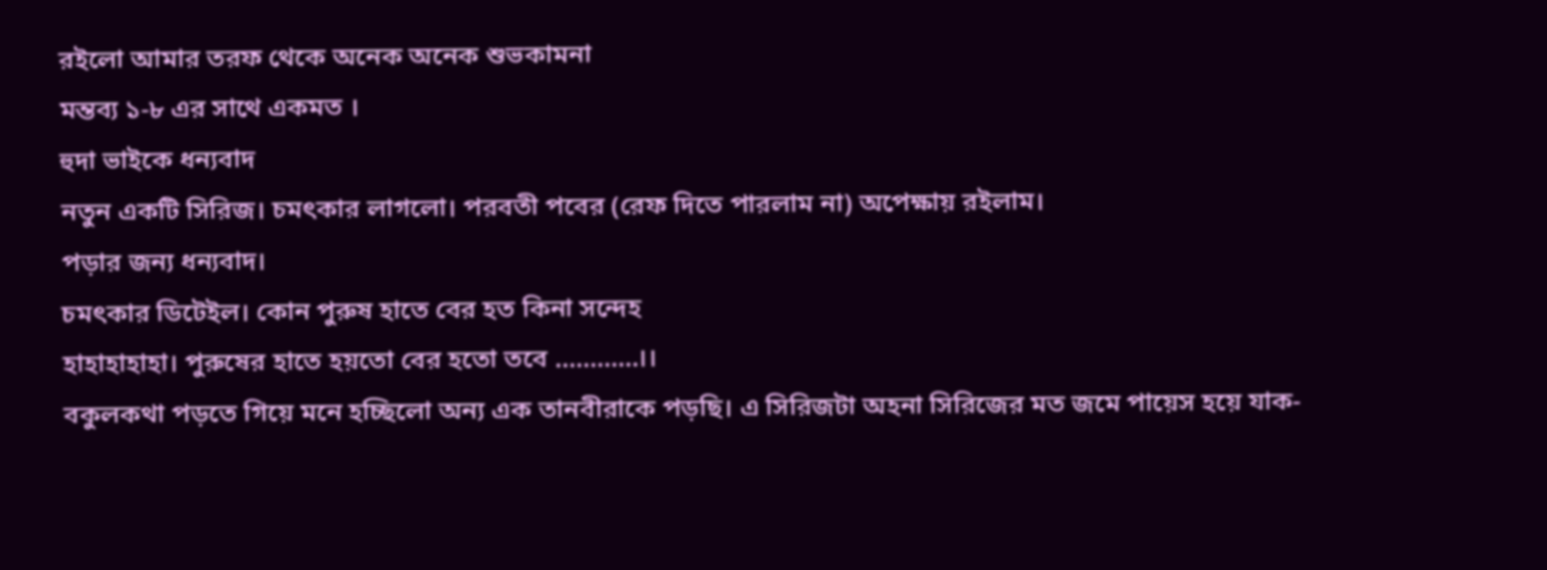রইলো আমার তরফ থেকে অনেক অনেক শুভকামনা
মন্তব্য ১-৮ এর সাথে একমত ।
হুদা ভাইকে ধন্যবাদ
নতুন একটি সিরিজ। চমৎকার লাগলো। পরবতী পবের (রেফ দিতে পারলাম না) অপেক্ষায় রইলাম।
পড়ার জন্য ধন্যবাদ।
চমৎকার ডিটেইল। কোন পুরুষ হাতে বের হত কিনা সন্দেহ
হাহাহাহাহা। পুরুষের হাতে হয়তো বের হতো তবে ............।।
বকুলকথা পড়তে গিয়ে মনে হচ্ছিলো অন্য এক তানবীরাকে পড়ছি। এ সিরিজটা অহনা সিরিজের মত জমে পায়েস হয়ে যাক-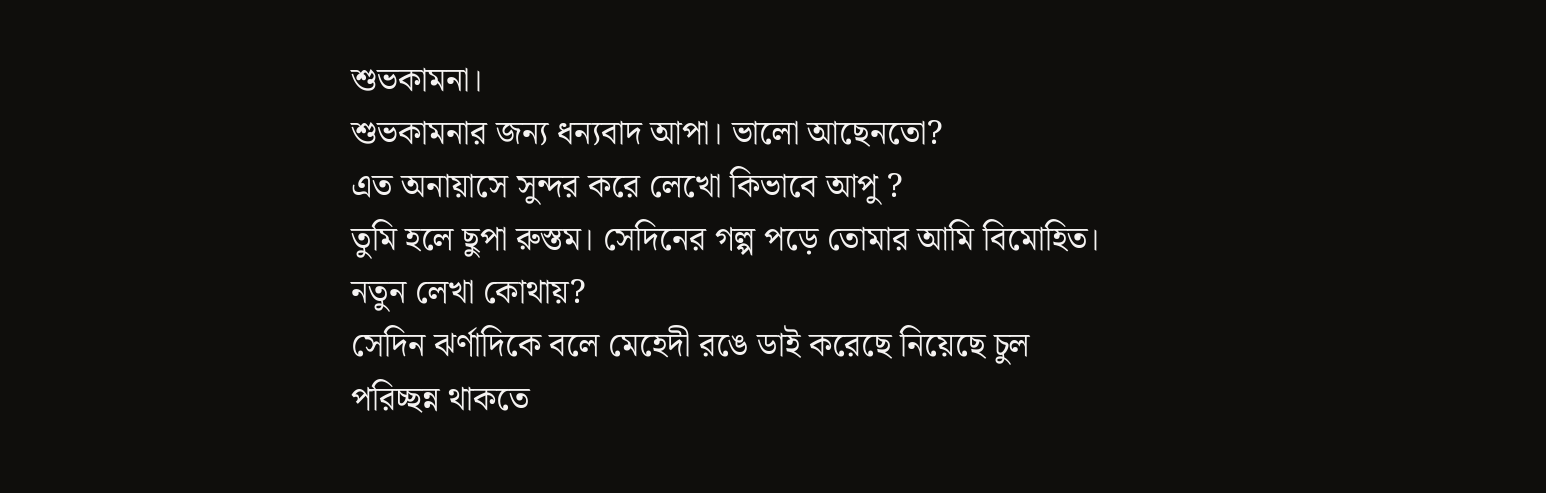শুভকামনা।
শুভকামনার জন্য ধন্যবাদ আপা। ভালো আছেনতো?
এত অনায়াসে সুন্দর করে লেখো কিভাবে আপু ?
তুমি হলে ছুপা রুস্তম। সেদিনের গল্প পড়ে তোমার আমি বিমোহিত। নতুন লেখা কোথায়?
সেদিন ঝর্ণাদিকে বলে মেহেদী রঙে ডাই করেছে নিয়েছে চুল
পরিচ্ছন্ন থাকতে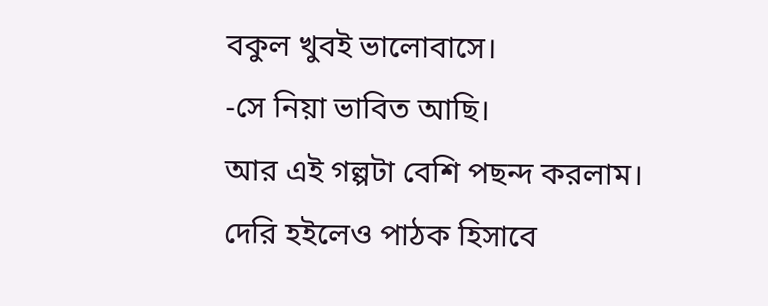বকুল খুবই ভালোবাসে।
-সে নিয়া ভাবিত আছি।
আর এই গল্পটা বেশি পছন্দ করলাম। দেরি হইলেও পাঠক হিসাবে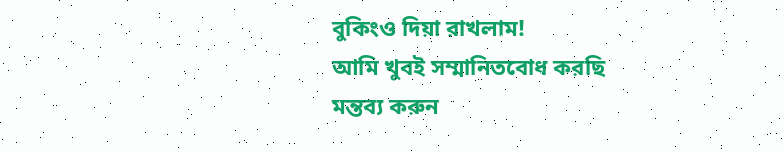বুকিংও দিয়া রাখলাম!
আমি খুবই সম্মানিতবোধ করছি
মন্তব্য করুন